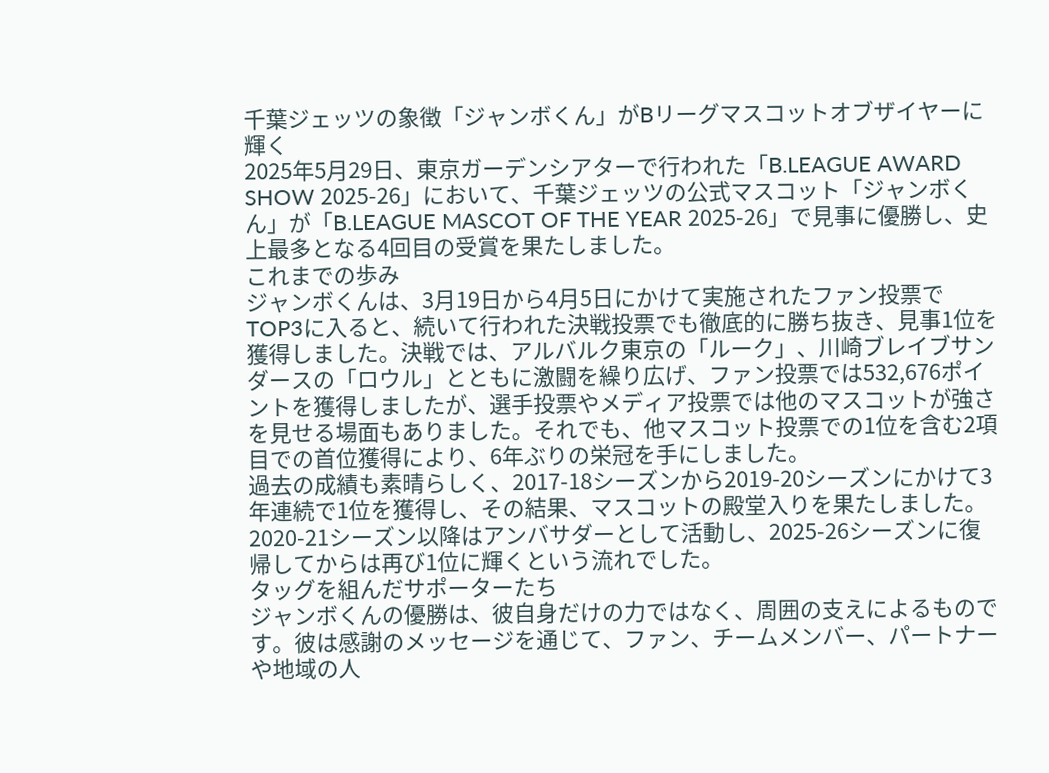千葉ジェッツの象徴「ジャンボくん」がBリーグマスコットオブザイヤーに輝く
2025年5月29日、東京ガーデンシアターで行われた「B.LEAGUE AWARD SHOW 2025-26」において、千葉ジェッツの公式マスコット「ジャンボくん」が「B.LEAGUE MASCOT OF THE YEAR 2025-26」で見事に優勝し、史上最多となる4回目の受賞を果たしました。
これまでの歩み
ジャンボくんは、3月19日から4月5日にかけて実施されたファン投票でTOP3に入ると、続いて行われた決戦投票でも徹底的に勝ち抜き、見事1位を獲得しました。決戦では、アルバルク東京の「ルーク」、川崎ブレイブサンダースの「ロウル」とともに激闘を繰り広げ、ファン投票では532,676ポイントを獲得しましたが、選手投票やメディア投票では他のマスコットが強さを見せる場面もありました。それでも、他マスコット投票での1位を含む2項目での首位獲得により、6年ぶりの栄冠を手にしました。
過去の成績も素晴らしく、2017-18シーズンから2019-20シーズンにかけて3年連続で1位を獲得し、その結果、マスコットの殿堂入りを果たしました。2020-21シーズン以降はアンバサダーとして活動し、2025-26シーズンに復帰してからは再び1位に輝くという流れでした。
タッグを組んだサポーターたち
ジャンボくんの優勝は、彼自身だけの力ではなく、周囲の支えによるものです。彼は感謝のメッセージを通じて、ファン、チームメンバー、パートナーや地域の人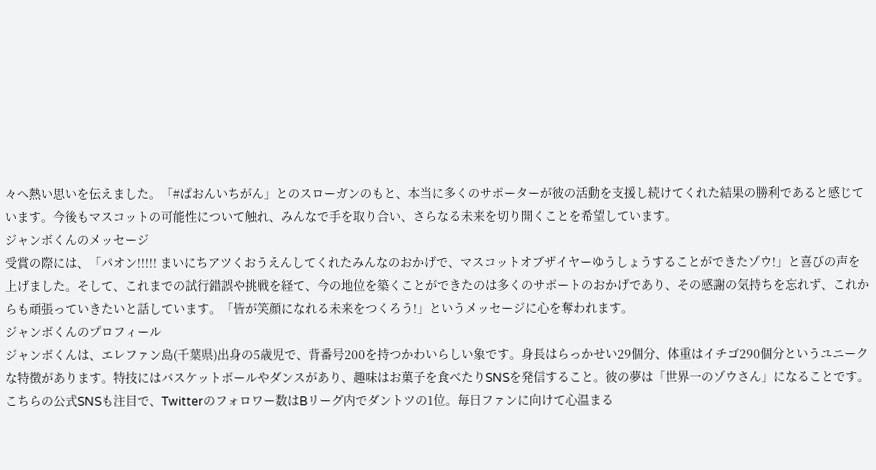々へ熱い思いを伝えました。「#ぱおんいちがん」とのスローガンのもと、本当に多くのサポーターが彼の活動を支援し続けてくれた結果の勝利であると感じています。今後もマスコットの可能性について触れ、みんなで手を取り合い、さらなる未来を切り開くことを希望しています。
ジャンボくんのメッセージ
受賞の際には、「パオン!!!!! まいにちアツくおうえんしてくれたみんなのおかげで、マスコットオブザイヤーゆうしょうすることができたゾウ!」と喜びの声を上げました。そして、これまでの試行錯誤や挑戦を経て、今の地位を築くことができたのは多くのサポートのおかげであり、その感謝の気持ちを忘れず、これからも頑張っていきたいと話しています。「皆が笑顔になれる未来をつくろう!」というメッセージに心を奪われます。
ジャンボくんのプロフィール
ジャンボくんは、エレファン島(千葉県)出身の5歳児で、背番号200を持つかわいらしい象です。身長はらっかせい29個分、体重はイチゴ290個分というユニークな特徴があります。特技にはバスケットボールやダンスがあり、趣味はお菓子を食べたりSNSを発信すること。彼の夢は「世界一のゾウさん」になることです。
こちらの公式SNSも注目で、Twitterのフォロワー数はBリーグ内でダントツの1位。毎日ファンに向けて心温まる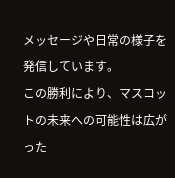メッセージや日常の様子を発信しています。
この勝利により、マスコットの未来への可能性は広がった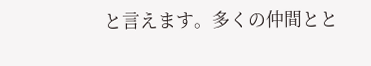と言えます。多くの仲間とと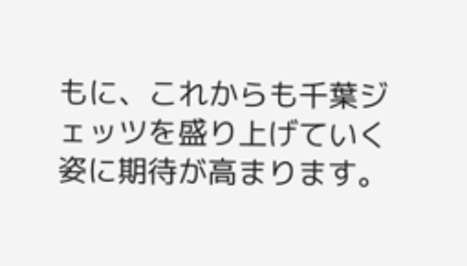もに、これからも千葉ジェッツを盛り上げていく姿に期待が高まります。